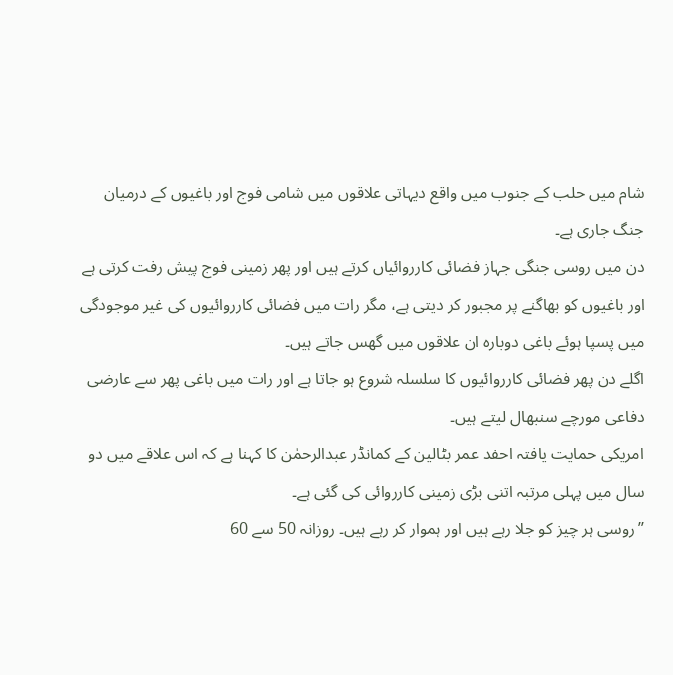شام میں حلب کے جنوب میں واقع دیہاتی علاقوں میں شامی فوج اور باغیوں کے درمیان جنگ جاری ہے۔
دن میں روسی جنگی جہاز فضائی کارروائیاں کرتے ہیں اور پھر زمینی فوج پیش رفت کرتی ہے اور باغیوں کو بھاگنے پر مجبور کر دیتی ہے، مگر رات میں فضائی کارروائیوں کی غیر موجودگی میں پسپا ہوئے باغی دوبارہ ان علاقوں میں گھس جاتے ہیں۔
اگلے دن پھر فضائی کارروائیوں کا سلسلہ شروع ہو جاتا ہے اور رات میں باغی پھر سے عارضی دفاعی مورچے سنبھال لیتے ہیں۔
امریکی حمایت یافتہ احفد عمر بٹالین کے کمانڈر عبدالرحمٰن کا کہنا ہے کہ اس علاقے میں دو سال میں پہلی مرتبہ اتنی بڑی زمینی کارروائی کی گئی ہے۔
’’روسی ہر چیز کو جلا رہے ہیں اور ہموار کر رہے ہیں۔ روزانہ 50 سے 60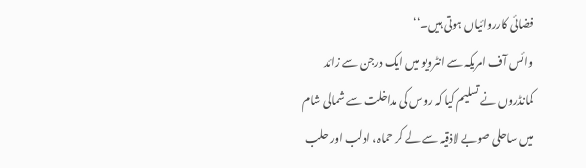فضائی کارروائیاں ہوتی ہیں۔‘‘
وائس آف امریکہ سے انٹرویو میں ایک درجن سے زائد کمانڈروں نے تسلیم کیا کہ روس کی مداخلت سے شمالی شام میں ساحلی صوبے لاذقیہ سے لے کر حماہ، ادلب اور حلب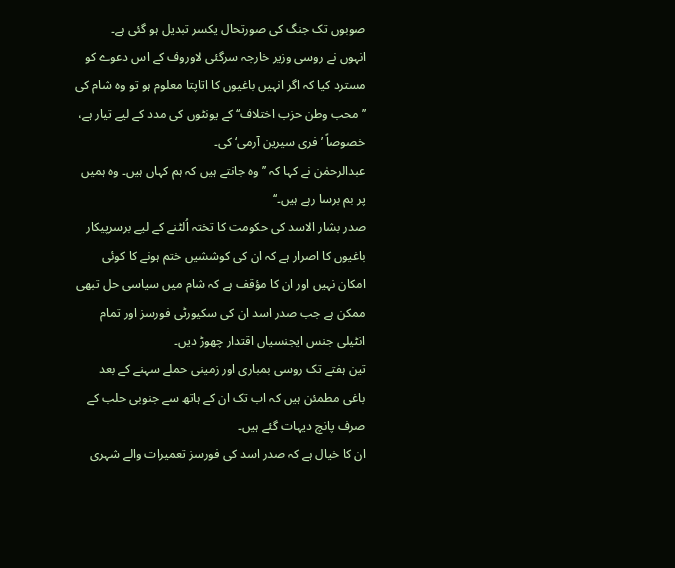صوبوں تک جنگ کی صورتحال یکسر تبدیل ہو گئی ہے۔
انہوں نے روسی وزیر خارجہ سرگئی لاوروف کے اس دعوے کو مسترد کیا کہ اگر انہیں باغیوں کا اتاپتا معلوم ہو تو وہ شام کی ’’محب وطن حزب اختلاف‘‘ کے یونٹوں کی مدد کے لیے تیار ہے، خصوصاً ’فری سیرین آرمی‘ کی۔
عبدالرحمٰن نے کہا کہ ’’وہ جانتے ہیں کہ ہم کہاں ہیں۔ وہ ہمیں پر بم برسا رہے ہیں۔‘‘
صدر بشار الاسد کی حکومت کا تختہ اُلٹنے کے لیے برسرپیکار باغیوں کا اصرار ہے کہ ان کی کوششیں ختم ہونے کا کوئی امکان نہیں اور ان کا مؤقف ہے کہ شام میں سیاسی حل تبھی ممکن ہے جب صدر اسد ان کی سکیورٹی فورسز اور تمام انٹیلی جنس ایجنسیاں اقتدار چھوڑ دیں۔
تین ہفتے تک روسی بمباری اور زمینی حملے سہنے کے بعد باغی مطمئن ہیں کہ اب تک ان کے ہاتھ سے جنوبی حلب کے صرف پانچ دیہات گئے ہیں۔
ان کا خیال ہے کہ صدر اسد کی فورسز تعمیرات والے شہری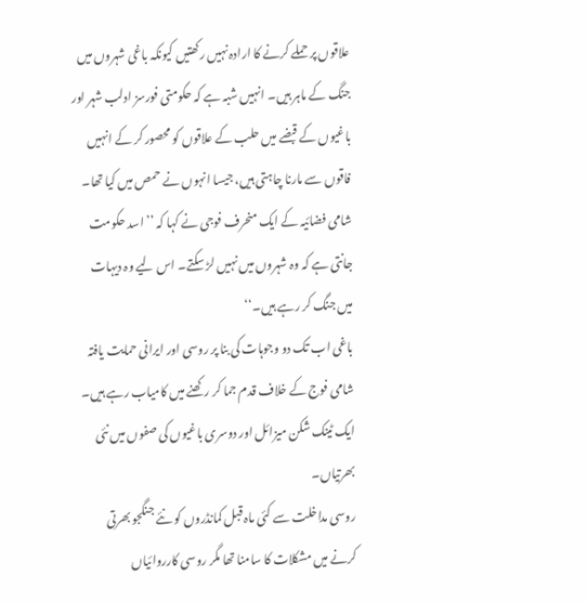علاقوں پر حملے کرنے کا ارادہ نہیں رکھتیں کیونکہ باغی شہروں میں جنگ کے ماہر ہیں۔ انہیں شبہ ہے کہ حکومتی فورسز ادلب شہر اور باغیوں کے قبضے میں حلب کے علاقوں کو محصور کر کے انہیں فاقوں سے مارنا چاہتی ہیں، جیسا انہوں نے حمص میں کیا تھا۔
شامی فضائیہ کے ایک منحرف فوجی نے کہا کہ ’’اسد حکومت جانتی ہے کہ وہ شہروں میں نہیں لڑ سکتے۔ اس لیے وہ دیہات میں جنگ کر رہے ہیں۔‘‘
باغی اب تک دو وجوہات کی بنا پر روسی اور ایرانی حمایت یافتہ شامی فوج کے خلاف قدم جما کر رکھنے میں کامیاب رہے ہیں۔ ایک ٹینک شکن میزائل اور دوسری باغیوں کی صفوں میں نئی بھرتیاں۔
روسی مداخلت سے کئی ماہ قبل کمانڈروں کو نئے جنگجو بھرتی کرنے میں مشکلات کا سامنا تھا مگر روسی کارروائیاں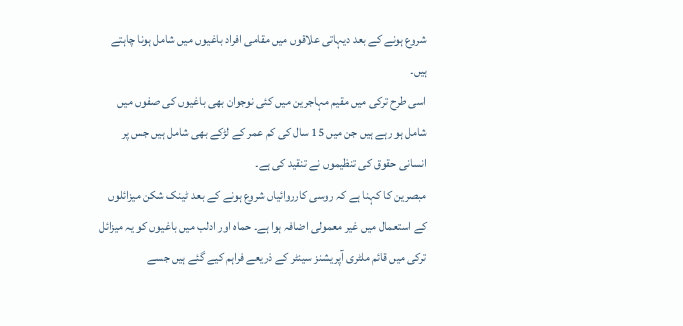شروع ہونے کے بعد دیہاتی علاقوں میں مقامی افراد باغیوں میں شامل ہونا چاہتے ہیں۔
اسی طرح ترکی میں مقیم مہاجرین میں کئی نوجوان بھی باغیوں کی صفوں میں شامل ہو رہے ہیں جن میں 15 سال کی کم عمر کے لڑکے بھی شامل ہیں جس پر انسانی حقوق کی تنظیموں نے تنقید کی ہے۔
مبصرین کا کہنا ہے کہ روسی کارروائیاں شروع ہونے کے بعد ٹینک شکن میزائلوں کے استعمال میں غیر معمولی اضافہ ہوا ہے۔ حماہ اور ادلب میں باغیوں کو یہ میزائل ترکی میں قائم ملٹری آپریشنز سینٹر کے ذریعے فراہم کیے گئے ہیں جسے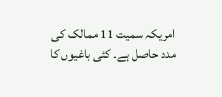امریکہ سمیت 11 ممالک کی مدد حاصل ہے۔ کئی باغیوں کا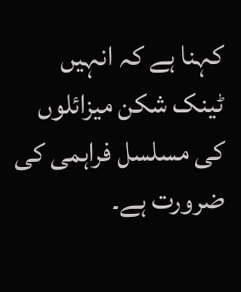کہنا ہے کہ انہیں ٹینک شکن میزائلوں کی مسلسل فراہمی کی ضرورت ہے۔